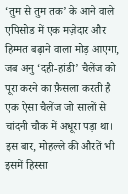‘तुम से तुम तक’ के आने वाले एपिसोड में एक मज़ेदार और हिम्मत बढ़ाने वाला मोड़ आएगा, जब अनु ‘दही-हांडी’ चैलेंज को पूरा करने का फ़ैसला करती है एक ऐसा चैलेंज जो सालों से चांदनी चौक में अधूरा पड़ा था। इस बार, मोहल्ले की औरतें भी इसमें हिस्सा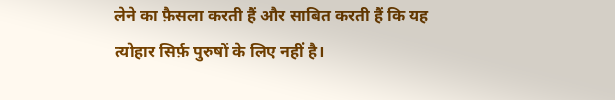लेने का फ़ैसला करती हैं और साबित करती हैं कि यह त्योहार सिर्फ़ पुरुषों के लिए नहीं है।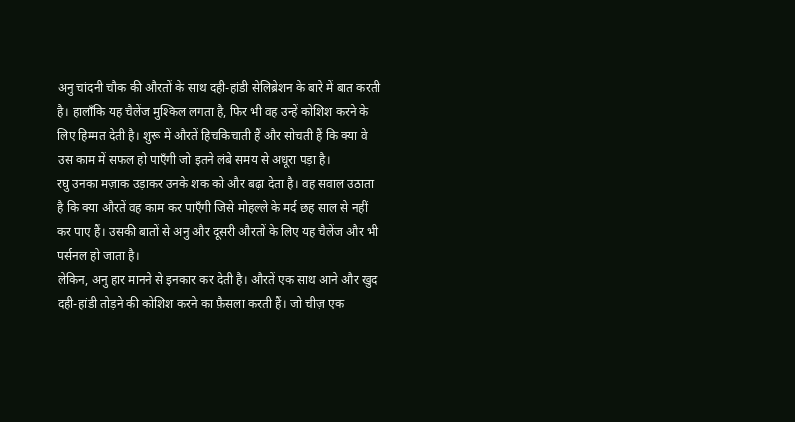अनु चांदनी चौक की औरतों के साथ दही-हांडी सेलिब्रेशन के बारे में बात करती है। हालाँकि यह चैलेंज मुश्किल लगता है, फिर भी वह उन्हें कोशिश करने के लिए हिम्मत देती है। शुरू में औरतें हिचकिचाती हैं और सोचती हैं कि क्या वे उस काम में सफल हो पाएँगी जो इतने लंबे समय से अधूरा पड़ा है।
रघु उनका मज़ाक उड़ाकर उनके शक को और बढ़ा देता है। वह सवाल उठाता है कि क्या औरतें वह काम कर पाएँगी जिसे मोहल्ले के मर्द छह साल से नहीं कर पाए हैं। उसकी बातों से अनु और दूसरी औरतों के लिए यह चैलेंज और भी पर्सनल हो जाता है।
लेकिन, अनु हार मानने से इनकार कर देती है। औरतें एक साथ आने और खुद दही-हांडी तोड़ने की कोशिश करने का फ़ैसला करती हैं। जो चीज़ एक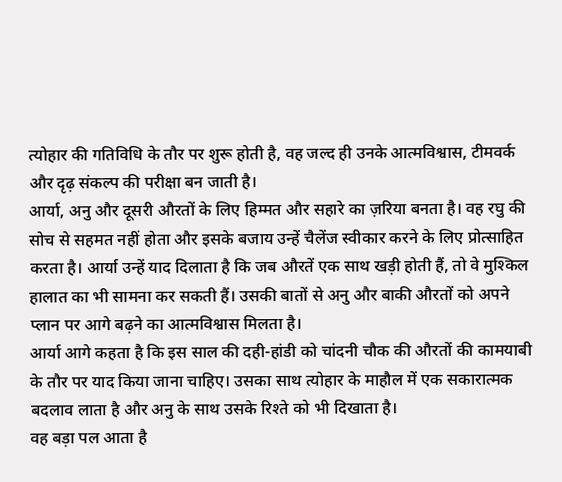त्योहार की गतिविधि के तौर पर शुरू होती है, वह जल्द ही उनके आत्मविश्वास, टीमवर्क और दृढ़ संकल्प की परीक्षा बन जाती है।
आर्या, अनु और दूसरी औरतों के लिए हिम्मत और सहारे का ज़रिया बनता है। वह रघु की सोच से सहमत नहीं होता और इसके बजाय उन्हें चैलेंज स्वीकार करने के लिए प्रोत्साहित करता है। आर्या उन्हें याद दिलाता है कि जब औरतें एक साथ खड़ी होती हैं, तो वे मुश्किल हालात का भी सामना कर सकती हैं। उसकी बातों से अनु और बाकी औरतों को अपने प्लान पर आगे बढ़ने का आत्मविश्वास मिलता है।
आर्या आगे कहता है कि इस साल की दही-हांडी को चांदनी चौक की औरतों की कामयाबी के तौर पर याद किया जाना चाहिए। उसका साथ त्योहार के माहौल में एक सकारात्मक बदलाव लाता है और अनु के साथ उसके रिश्ते को भी दिखाता है।
वह बड़ा पल आता है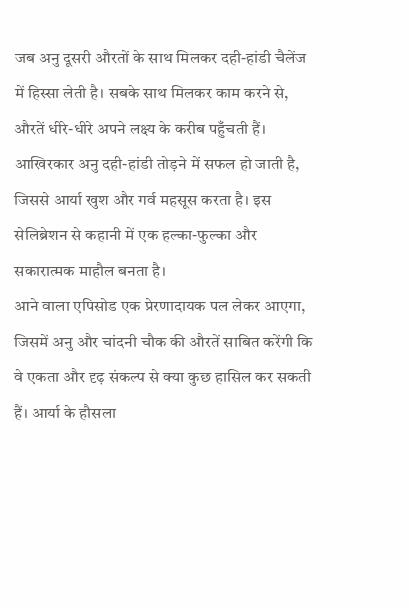जब अनु दूसरी औरतों के साथ मिलकर दही-हांडी चैलेंज में हिस्सा लेती है। सबके साथ मिलकर काम करने से, औरतें धीरे-धीरे अपने लक्ष्य के करीब पहुँचती हैं।
आखिरकार अनु दही-हांडी तोड़ने में सफल हो जाती है, जिससे आर्या खुश और गर्व महसूस करता है। इस सेलिब्रेशन से कहानी में एक हल्का-फुल्का और सकारात्मक माहौल बनता है।
आने वाला एपिसोड एक प्रेरणादायक पल लेकर आएगा, जिसमें अनु और चांदनी चौक की औरतें साबित करेंगी कि वे एकता और दृढ़ संकल्प से क्या कुछ हासिल कर सकती हैं। आर्या के हौसला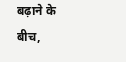बढ़ाने के बीच,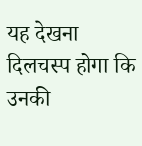यह देखना दिलचस्प होगा कि उनकी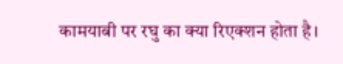कामयाबी पर रघु का क्या रिएक्शन होता है।